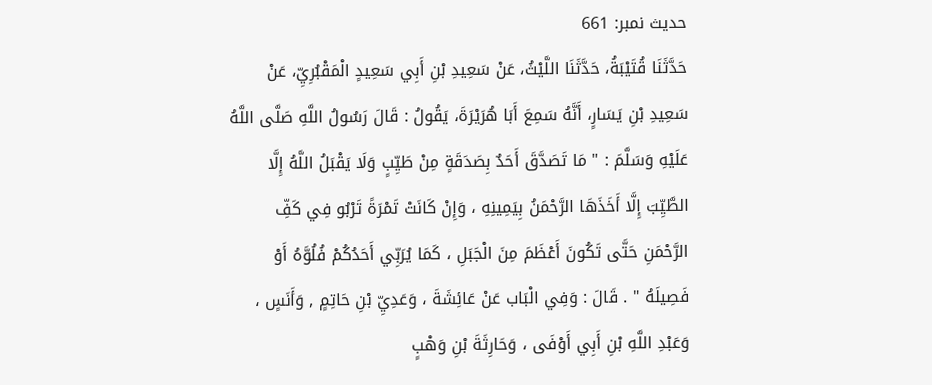حدیث نمبر: 661
حَدَّثَنَا قُتَيْبَةُ، حَدَّثَنَا اللَّيْثُ، عَنْ سَعِيدِ بْنِ أَبِي سَعِيدٍ الْمَقْبُرِيِّ، عَنْ سَعِيدِ بْنِ يَسَارٍ، أَنَّهُ سَمِعَ أَبَا هُرَيْرَةَ، يَقُولُ : قَالَ رَسُولُ اللَّهِ صَلَّى اللَّهُ عَلَيْهِ وَسَلَّمَ : " مَا تَصَدَّقَ أَحَدٌ بِصَدَقَةٍ مِنْ طَيِّبٍ وَلَا يَقْبَلُ اللَّهُ إِلَّا الطَّيِّبَ إِلَّا أَخَذَهَا الرَّحْمَنُ بِيَمِينِهِ ، وَإِنْ كَانَتْ تَمْرَةً تَرْبُو فِي كَفِّ الرَّحْمَنِ حَتَّى تَكُونَ أَعْظَمَ مِنَ الْجَبَلِ ، كَمَا يُرَبِّي أَحَدُكُمْ فُلُوَّهُ أَوْ فَصِيلَهُ " . قَالَ : وَفِي الْبَاب عَنْ عَائِشَةَ ، وَعَدِيِّ بْنِ حَاتِمٍ , وَأَنَسٍ ، وَعَبْدِ اللَّهِ بْنِ أَبِي أَوْفَى ، وَحَارِثَةَ بْنِ وَهْبٍ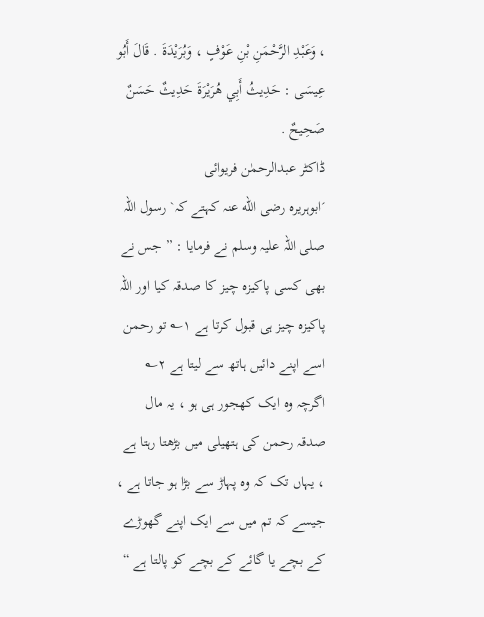، وَعَبْدِ الرَّحْمَنِ بْنِ عَوْفٍ ، وَبُرَيْدَةَ . قَالَ أَبُو عِيسَى : حَدِيثُ أَبِي هُرَيْرَةَ حَدِيثٌ حَسَنٌ صَحِيحٌ .
ڈاکٹر عبدالرحمٰن فریوائی
´ابوہریرہ رضی الله عنہ کہتے کہ` رسول اللہ صلی اللہ علیہ وسلم نے فرمایا : ” جس نے بھی کسی پاکیزہ چیز کا صدقہ کیا اور اللہ پاکیزہ چیز ہی قبول کرتا ہے ۱؎ تو رحمن اسے اپنے دائیں ہاتھ سے لیتا ہے ۲؎ اگرچہ وہ ایک کھجور ہی ہو ، یہ مال صدقہ رحمن کی ہتھیلی میں بڑھتا رہتا ہے ، یہاں تک کہ وہ پہاڑ سے بڑا ہو جاتا ہے ، جیسے کہ تم میں سے ایک اپنے گھوڑے کے بچے یا گائے کے بچے کو پالتا ہے “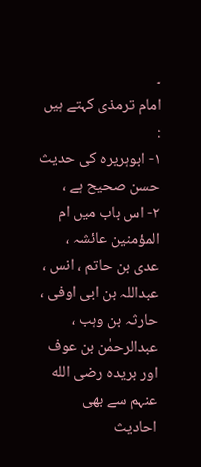۔
امام ترمذی کہتے ہیں :
۱- ابوہریرہ کی حدیث حسن صحیح ہے ،
۲- اس باب میں ام المؤمنین عائشہ ، عدی بن حاتم ، انس ، عبداللہ بن ابی اوفی ، حارثہ بن وہب ، عبدالرحمٰن بن عوف اور بریدہ رضی الله عنہم سے بھی احادیث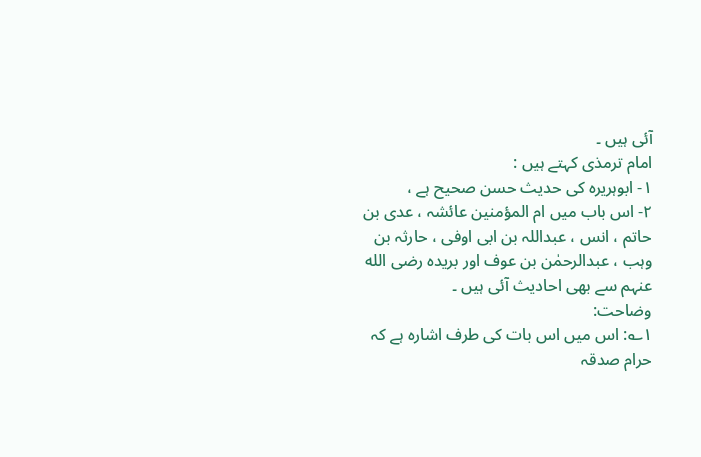آئی ہیں ۔
امام ترمذی کہتے ہیں :
۱- ابوہریرہ کی حدیث حسن صحیح ہے ،
۲- اس باب میں ام المؤمنین عائشہ ، عدی بن حاتم ، انس ، عبداللہ بن ابی اوفی ، حارثہ بن وہب ، عبدالرحمٰن بن عوف اور بریدہ رضی الله عنہم سے بھی احادیث آئی ہیں ۔
وضاحت:
۱؎: اس میں اس بات کی طرف اشارہ ہے کہ حرام صدقہ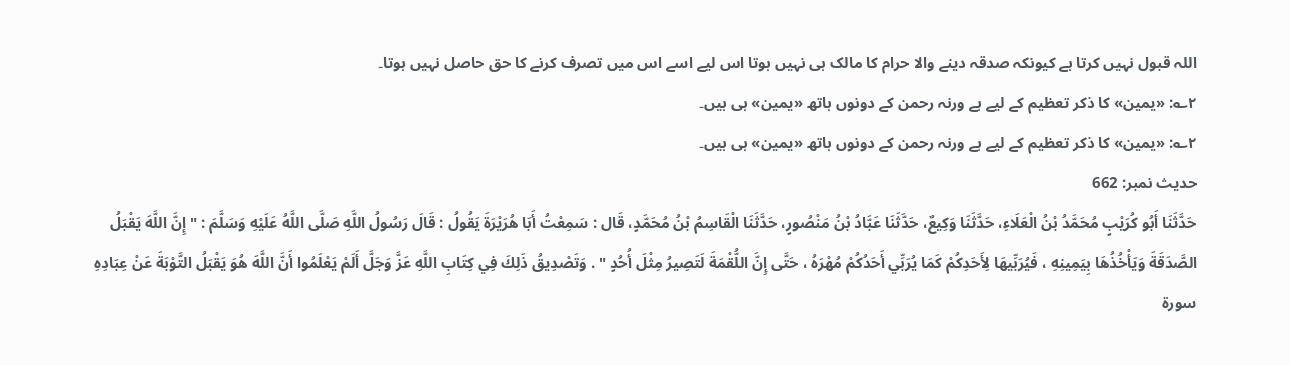اللہ قبول نہیں کرتا ہے کیونکہ صدقہ دینے والا حرام کا مالک ہی نہیں ہوتا اس لیے اسے اس میں تصرف کرنے کا حق حاصل نہیں ہوتا۔
۲؎: «یمین» کا ذکر تعظیم کے لیے ہے ورنہ رحمن کے دونوں ہاتھ «یمین» ہی ہیں۔
۲؎: «یمین» کا ذکر تعظیم کے لیے ہے ورنہ رحمن کے دونوں ہاتھ «یمین» ہی ہیں۔
حدیث نمبر: 662
حَدَّثَنَا أَبُو كُرَيْبٍ مُحَمَّدُ بْنُ الْعَلَاءِ، حَدَّثَنَا وَكِيعٌ، حَدَّثَنَا عَبَّادُ بْنُ مَنْصُورٍ، حَدَّثَنَا الْقَاسِمُ بْنُ مُحَمَّدٍ، قَال : سَمِعْتُ أَبَا هُرَيْرَةَ يَقُولُ : قَالَ رَسُولُ اللَّهِ صَلَّى اللَّهُ عَلَيْهِ وَسَلَّمَ : " إِنَّ اللَّهَ يَقْبَلُ الصَّدَقَةَ وَيَأْخُذُهَا بِيَمِينِهِ ، فَيُرَبِّيهَا لِأَحَدِكُمْ كَمَا يُرَبِّي أَحَدُكُمْ مُهْرَهُ ، حَتَّى إِنَّ اللُّقْمَةَ لَتَصِيرُ مِثْلَ أُحُدٍ " . وَتَصْدِيقُ ذَلِكَ فِي كِتَابِ اللَّهِ عَزَّ وَجَلَّ أَلَمْ يَعْلَمُوا أَنَّ اللَّهَ هُوَ يَقْبَلُ التَّوْبَةَ عَنْ عِبَادِهِ سورة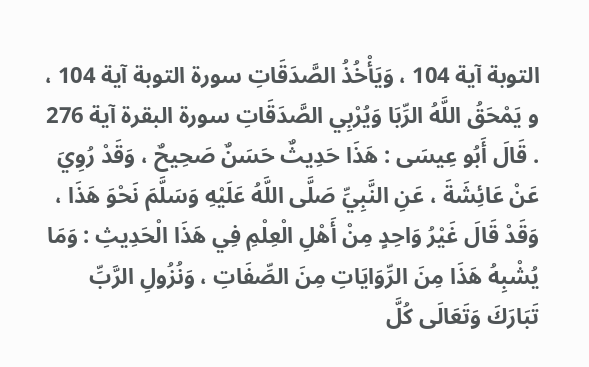التوبة آية 104 ، وَيَأْخُذُ الصَّدَقَاتِ سورة التوبة آية 104 ، و يَمْحَقُ اللَّهُ الرِّبَا وَيُرْبِي الصَّدَقَاتِ سورة البقرة آية 276 . قَالَ أَبُو عِيسَى : هَذَا حَدِيثٌ حَسَنٌ صَحِيحٌ ، وَقَدْ رُوِيَ عَنْ عَائِشَةَ ، عَنِ النَّبِيِّ صَلَّى اللَّهُ عَلَيْهِ وَسَلَّمَ نَحْوَ هَذَا ، وَقَدْ قَالَ غَيْرُ وَاحِدٍ مِنْ أَهْلِ الْعِلْمِ فِي هَذَا الْحَدِيثِ : وَمَا يُشْبِهُ هَذَا مِنَ الرِّوَايَاتِ مِنَ الصِّفَاتِ ، وَنُزُولِ الرَّبِّ تَبَارَكَ وَتَعَالَى كُلَّ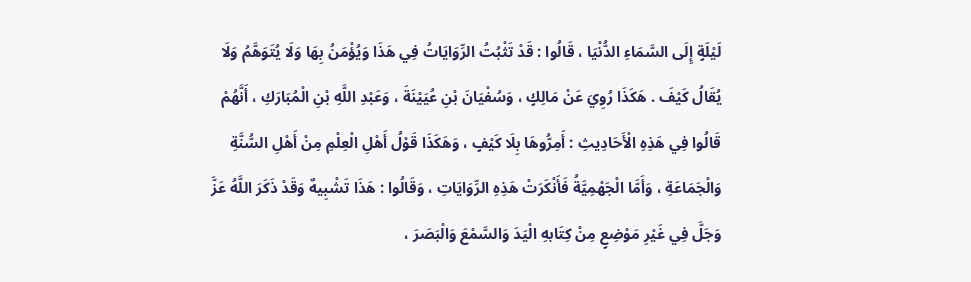لَيْلَةٍ إِلَى السَّمَاءِ الدُّنْيَا ، قَالُوا : قَدْ تَثْبُتُ الرِّوَايَاتُ فِي هَذَا وَيُؤْمَنُ بِهَا وَلَا يُتَوَهَّمُ وَلَا يُقَالُ كَيْفَ . هَكَذَا رُوِيَ عَنْ مَالِكٍ ، وَسُفْيَانَ بْنِ عُيَيْنَةَ ، وَعَبْدِ اللَّهِ بْنِ الْمُبَارَكِ ، أَنَّهُمْ قَالُوا فِي هَذِهِ الْأَحَادِيثِ : أَمِرُّوهَا بِلَا كَيْفٍ ، وَهَكَذَا قَوْلُ أَهْلِ الْعِلْمِ مِنْ أَهْلِ السُّنَّةِ وَالْجَمَاعَةِ ، وَأَمَّا الْجَهْمِيَّةُ فَأَنْكَرَتْ هَذِهِ الرِّوَايَاتِ ، وَقَالُوا : هَذَا تَشْبِيهٌ وَقَدْ ذَكَرَ اللَّهُ عَزَّ وَجَلَّ فِي غَيْرِ مَوْضِعٍ مِنْ كِتَابهِ الْيَدَ وَالسَّمْعَ وَالْبَصَرَ ،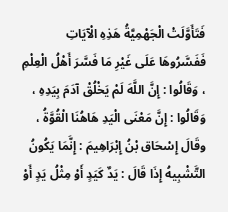فَتَأَوَّلَتْ الْجَهْمِيَّةُ هَذِهِ الْآيَاتِ فَفَسَّرُوهَا عَلَى غَيْرِ مَا فَسَّرَ أَهْلُ الْعِلْمِ ، وَقَالُوا : إِنَّ اللَّهَ لَمْ يَخْلُقْ آدَمَ بِيَدِهِ ، وَقَالُوا : إِنَّ مَعْنَى الْيَدِ هَاهُنَا الْقُوَّةُ ، وقَالَ إِسْحَاق بْنُ إِبْرَاهِيمَ : إِنَّمَا يَكُونُ التَّشْبِيهُ إِذَا قَالَ : يَدٌ كَيَدٍ أَوْ مِثْلُ يَدٍ أَوْ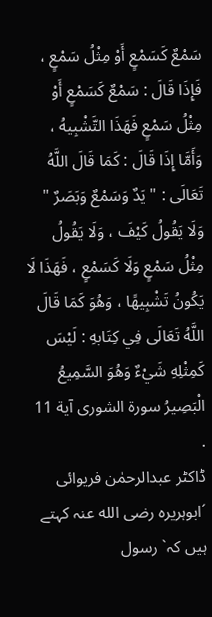سَمْعٌ كَسَمْعٍ أَوْ مِثْلُ سَمْعٍ ، فَإِذَا قَالَ : سَمْعٌ كَسَمْعٍ أَوْ مِثْلُ سَمْعٍ فَهَذَا التَّشْبِيهُ ، وَأَمَّا إِذَا قَالَ : كَمَا قَالَ اللَّهُ تَعَالَى : " يَدٌ وَسَمْعٌ وَبَصَرٌ " وَلَا يَقُولُ كَيْفَ ، وَلَا يَقُولُ مِثْلُ سَمْعٍ وَلَا كَسَمْعٍ ، فَهَذَا لَا يَكُونُ تَشْبِيهًا ، وَهُوَ كَمَا قَالَ اللَّهُ تَعَالَى فِي كِتَابهِ : لَيْسَ كَمِثْلِهِ شَيْءٌ وَهُوَ السَّمِيعُ الْبَصِيرُ سورة الشورى آية 11 .
ڈاکٹر عبدالرحمٰن فریوائی
´ابوہریرہ رضی الله عنہ کہتے ہیں کہ` رسول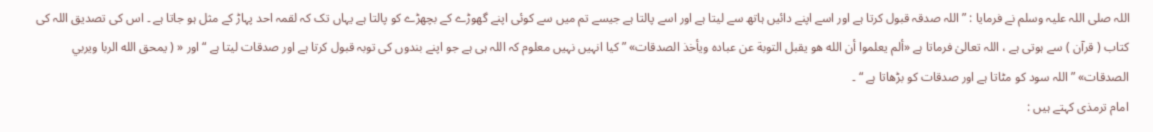اللہ صلی اللہ علیہ وسلم نے فرمایا : ” اللہ صدقہ قبول کرتا ہے اور اسے اپنے دائیں ہاتھ سے لیتا ہے اور اسے پالتا ہے جیسے تم میں سے کوئی اپنے گھوڑے کے بچھڑے کو پالتا ہے یہاں تک کہ لقمہ احد پہاڑ کے مثل ہو جاتا ہے ۔ اس کی تصدیق اللہ کی کتاب ( قرآن ) سے ہوتی ہے ، اللہ تعالیٰ فرماتا ہے «ألم يعلموا أن الله هو يقبل التوبة عن عباده ويأخذ الصدقات» ” کیا انہیں نہیں معلوم کہ اللہ ہی ہے جو اپنے بندوں کی توبہ قبول کرتا ہے اور صدقات لیتا ہے “ اور « ( يمحق الله الربا ويربي الصدقات» ” اللہ سود کو مٹاتا ہے اور صدقات کو بڑھاتا ہے “ ۔
امام ترمذی کہتے ہیں :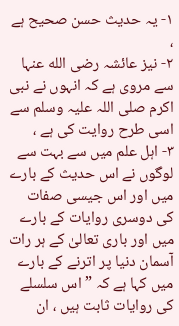۱- یہ حدیث حسن صحیح ہے ،
۲- نیز عائشہ رضی الله عنہا سے مروی ہے کہ انہوں نے نبی اکرم صلی اللہ علیہ وسلم سے اسی طرح روایت کی ہے ،
۳- اہل علم میں سے بہت سے لوگوں نے اس حدیث کے بارے میں اور اس جیسی صفات کی دوسری روایات کے بارے میں اور باری تعالیٰ کے ہر رات آسمان دنیا پر اترنے کے بارے میں کہا ہے کہ ” اس سلسلے کی روایات ثابت ہیں ، ان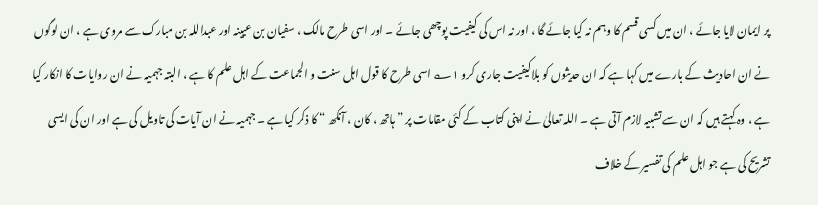پر ایمان لایا جائے ، ان میں کسی قسم کا وہم نہ کیا جائے گا ، اور نہ اس کی کیفیت پوچھی جائے ۔ اور اسی طرح مالک ، سفیان بن عیینہ اور عبداللہ بن مبارک سے مروی ہے ، ان لوگوں نے ان احادیث کے بارے میں کہا ہے کہ ان حدیثوں کو بلاکیفیت جاری کرو ۱؎ اسی طرح کا قول اہل سنت و الجماعت کے اہل علم کا ہے ، البتہ جہمیہ نے ان روایات کا انکار کیا ہے ، وہ کہتے ہیں کہ ان سے تشبیہ لازم آتی ہے ۔ اللہ تعالیٰ نے اپنی کتاب کے کئی مقامات پر ” ہاتھ ، کان ، آنکھ “ کا ذکر کیا ہے ۔ جہمیہ نے ان آیات کی تاویل کی ہے اور ان کی ایسی تشریح کی ہے جو اہل علم کی تفسیر کے خلاف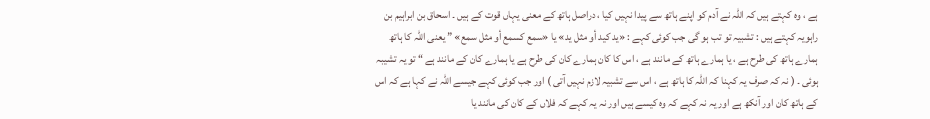ہے ، وہ کہتے ہیں کہ اللہ نے آدم کو اپنے ہاتھ سے پیدا نہیں کیا ، دراصل ہاتھ کے معنی یہاں قوت کے ہیں ۔ اسحاق بن ابراہیم بن راہویہ کہتے ہیں : تشبیہ تو تب ہو گی جب کوئی کہے : «يد كيد أو مثل يد» یا «سمع كسمع أو مثل سمع» ” یعنی اللہ کا ہاتھ ہمارے ہاتھ کی طرح ہے ، یا ہمارے ہاتھ کے مانند ہے ، اس کا کان ہمارے کان کی طرح ہے یا ہمارے کان کے مانند ہے “ تو یہ تشیبہ ہوئی ۔ ( نہ کہ صرف یہ کہنا کہ اللہ کا ہاتھ ہے ، اس سے تشبیہ لازم نہیں آتی ) اور جب کوئی کہے جیسے اللہ نے کہا ہے کہ اس کے ہاتھ کان اور آنکھ ہے اور یہ نہ کہے کہ وہ کیسے ہیں اور نہ یہ کہے کہ فلاں کے کان کی مانند یا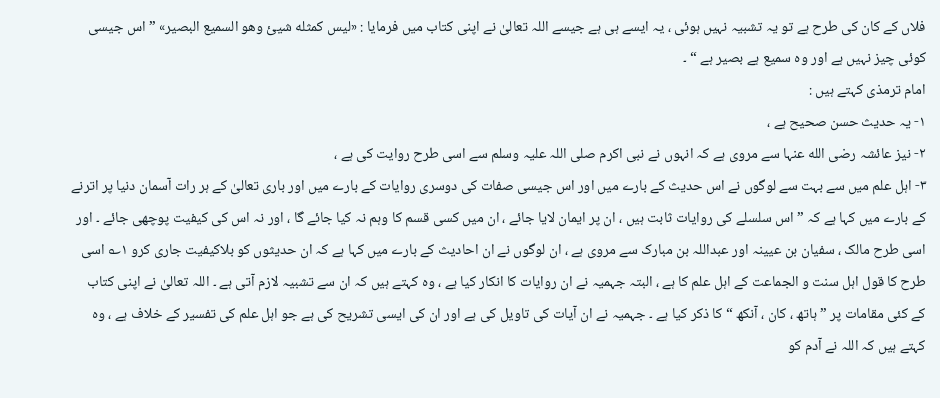فلاں کے کان کی طرح ہے تو یہ تشبیہ نہیں ہوئی ، یہ ایسے ہی ہے جیسے اللہ تعالیٰ نے اپنی کتاب میں فرمایا : «ليس كمثله شيئ وهو السميع البصير» ” اس جیسی کوئی چیز نہیں ہے اور وہ سمیع ہے بصیر ہے “ ۔
امام ترمذی کہتے ہیں :
۱- یہ حدیث حسن صحیح ہے ،
۲- نیز عائشہ رضی الله عنہا سے مروی ہے کہ انہوں نے نبی اکرم صلی اللہ علیہ وسلم سے اسی طرح روایت کی ہے ،
۳- اہل علم میں سے بہت سے لوگوں نے اس حدیث کے بارے میں اور اس جیسی صفات کی دوسری روایات کے بارے میں اور باری تعالیٰ کے ہر رات آسمان دنیا پر اترنے کے بارے میں کہا ہے کہ ” اس سلسلے کی روایات ثابت ہیں ، ان پر ایمان لایا جائے ، ان میں کسی قسم کا وہم نہ کیا جائے گا ، اور نہ اس کی کیفیت پوچھی جائے ۔ اور اسی طرح مالک ، سفیان بن عیینہ اور عبداللہ بن مبارک سے مروی ہے ، ان لوگوں نے ان احادیث کے بارے میں کہا ہے کہ ان حدیثوں کو بلاکیفیت جاری کرو ۱؎ اسی طرح کا قول اہل سنت و الجماعت کے اہل علم کا ہے ، البتہ جہمیہ نے ان روایات کا انکار کیا ہے ، وہ کہتے ہیں کہ ان سے تشبیہ لازم آتی ہے ۔ اللہ تعالیٰ نے اپنی کتاب کے کئی مقامات پر ” ہاتھ ، کان ، آنکھ “ کا ذکر کیا ہے ۔ جہمیہ نے ان آیات کی تاویل کی ہے اور ان کی ایسی تشریح کی ہے جو اہل علم کی تفسیر کے خلاف ہے ، وہ کہتے ہیں کہ اللہ نے آدم کو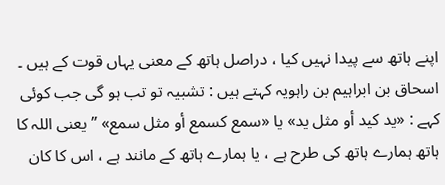اپنے ہاتھ سے پیدا نہیں کیا ، دراصل ہاتھ کے معنی یہاں قوت کے ہیں ۔ اسحاق بن ابراہیم بن راہویہ کہتے ہیں : تشبیہ تو تب ہو گی جب کوئی کہے : «يد كيد أو مثل يد» یا «سمع كسمع أو مثل سمع» ” یعنی اللہ کا ہاتھ ہمارے ہاتھ کی طرح ہے ، یا ہمارے ہاتھ کے مانند ہے ، اس کا کان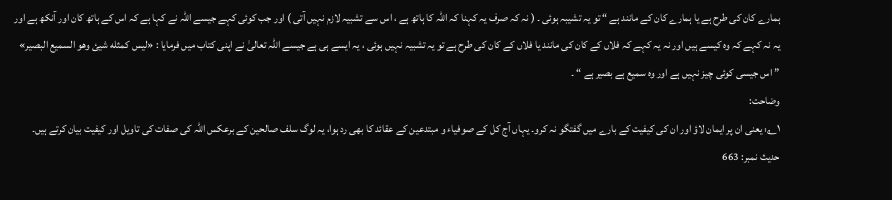ہمارے کان کی طرح ہے یا ہمارے کان کے مانند ہے “ تو یہ تشیبہ ہوئی ۔ ( نہ کہ صرف یہ کہنا کہ اللہ کا ہاتھ ہے ، اس سے تشبیہ لازم نہیں آتی ) اور جب کوئی کہے جیسے اللہ نے کہا ہے کہ اس کے ہاتھ کان اور آنکھ ہے اور یہ نہ کہے کہ وہ کیسے ہیں اور نہ یہ کہے کہ فلاں کے کان کی مانند یا فلاں کے کان کی طرح ہے تو یہ تشبیہ نہیں ہوئی ، یہ ایسے ہی ہے جیسے اللہ تعالیٰ نے اپنی کتاب میں فرمایا : «ليس كمثله شيئ وهو السميع البصير» ” اس جیسی کوئی چیز نہیں ہے اور وہ سمیع ہے بصیر ہے “ ۔
وضاحت:
۱؎: یعنی ان پر ایمان لاؤ اور ان کی کیفیت کے بارے میں گفتگو نہ کرو۔ یہاں آج کل کے صوفیاء و مبتدعین کے عقائد کا بھی رد ہوا، یہ لوگ سلف صالحین کے برعکس اللہ کی صفات کی تاویل اور کیفیت بیان کرتے ہیں۔
حدیث نمبر: 663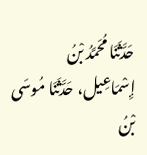حَدَّثَنَا مُحَمَّدُ بْنُ إِسْمَاعِيل، حَدَّثَنَا مُوسَى بْنُ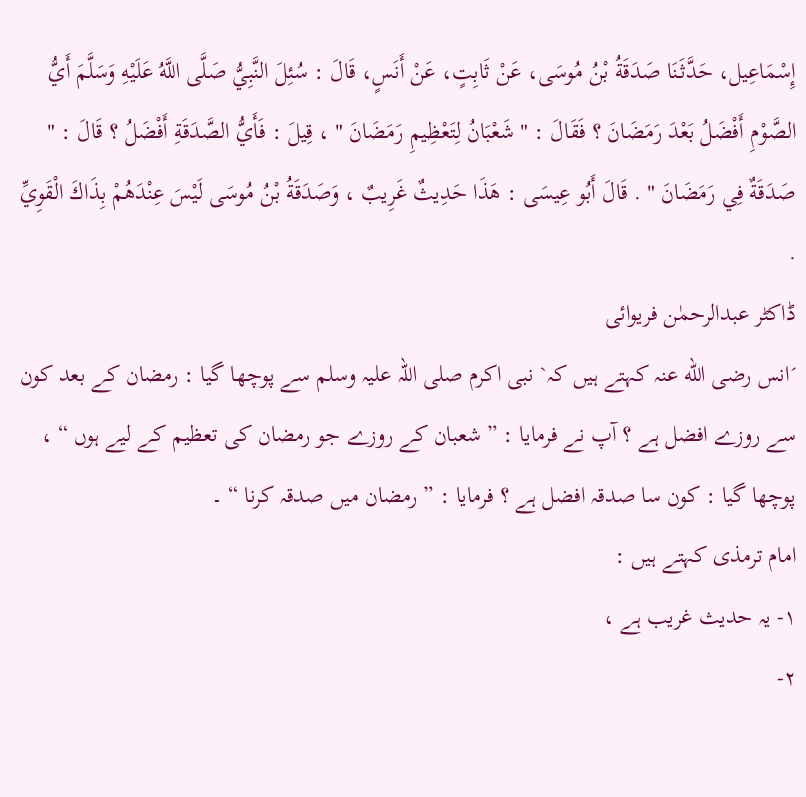إِسْمَاعِيل، حَدَّثَنَا صَدَقَةُ بْنُ مُوسَى، عَنْ ثَابِتٍ، عَنْ أَنَسٍ، قَالَ : سُئِلَ النَّبِيُّ صَلَّى اللَّهُ عَلَيْهِ وَسَلَّمَ أَيُّ الصَّوْمِ أَفْضَلُ بَعْدَ رَمَضَانَ ؟ فَقَالَ : " شَعْبَانُ لِتَعْظِيمِ رَمَضَانَ " ، قِيلَ : فَأَيُّ الصَّدَقَةِ أَفْضَلُ ؟ قَالَ : " صَدَقَةٌ فِي رَمَضَانَ " . قَالَ أَبُو عِيسَى : هَذَا حَدِيثٌ غَرِيبٌ ، وَصَدَقَةُ بْنُ مُوسَى لَيْسَ عِنْدَهُمْ بِذَاكَ الْقَوِيِّ .
ڈاکٹر عبدالرحمٰن فریوائی
´انس رضی الله عنہ کہتے ہیں کہ` نبی اکرم صلی اللہ علیہ وسلم سے پوچھا گیا : رمضان کے بعد کون سے روزے افضل ہے ؟ آپ نے فرمایا : ” شعبان کے روزے جو رمضان کی تعظیم کے لیے ہوں “ ، پوچھا گیا : کون سا صدقہ افضل ہے ؟ فرمایا : ” رمضان میں صدقہ کرنا “ ۔
امام ترمذی کہتے ہیں :
۱- یہ حدیث غریب ہے ،
۲-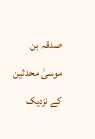صدقہ بن موسیٰ محدثین کے نزدیک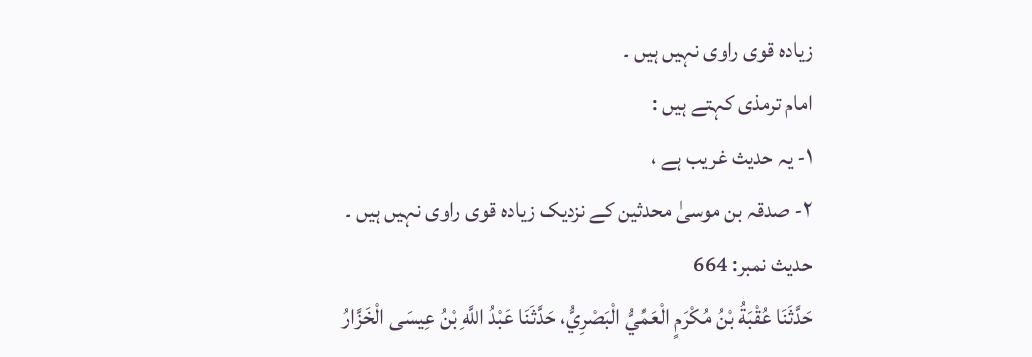زیادہ قوی راوی نہیں ہیں ۔
امام ترمذی کہتے ہیں :
۱- یہ حدیث غریب ہے ،
۲- صدقہ بن موسیٰ محدثین کے نزدیک زیادہ قوی راوی نہیں ہیں ۔
حدیث نمبر: 664
حَدَّثَنَا عُقْبَةُ بْنُ مُكْرَمٍ الْعَمِّيُّ الْبَصْرِيُّ، حَدَّثَنَا عَبْدُ اللَّهِ بْنُ عِيسَى الْخَزَّارُ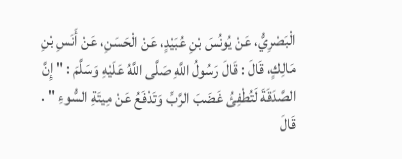الْبَصْرِيُّ، عَنْ يُونُسَ بْنِ عُبَيْدٍ، عَنْ الْحَسَنِ، عَنْ أَنَسِ بْنِ مَالِكٍ، قَالَ : قَالَ رَسُولُ اللَّهِ صَلَّى اللَّهُ عَلَيْهِ وَسَلَّمَ : " إِنَّ الصَّدَقَةَ لَتُطْفِئُ غَضَبَ الرَّبِّ وَتَدْفَعُ عَنْ مِيتَةِ السُّوءِ " . قَالَ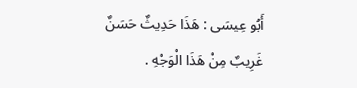أَبُو عِيسَى : هَذَا حَدِيثٌ حَسَنٌ غَرِيبٌ مِنْ هَذَا الْوَجْهِ .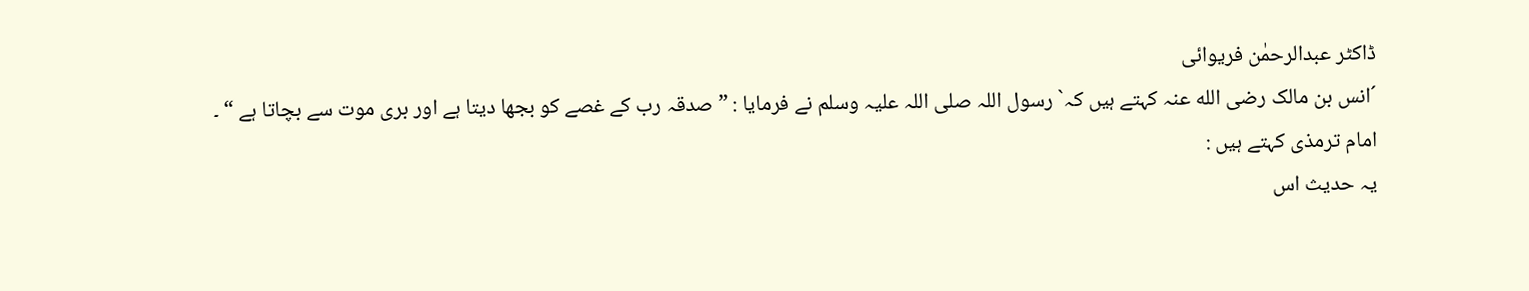ڈاکٹر عبدالرحمٰن فریوائی
´انس بن مالک رضی الله عنہ کہتے ہیں کہ` رسول اللہ صلی اللہ علیہ وسلم نے فرمایا : ” صدقہ رب کے غصے کو بجھا دیتا ہے اور بری موت سے بچاتا ہے “ ۔
امام ترمذی کہتے ہیں :
یہ حدیث اس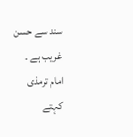سند سے حسن غریب ہے ۔
امام ترمذی کہتے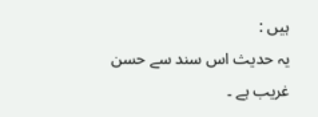ہیں :
یہ حدیث اس سند سے حسن غریب ہے ۔